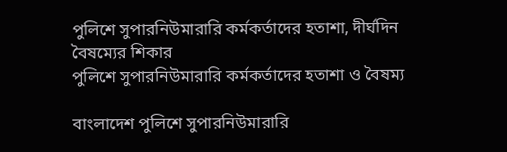পুলিশে সুপারনিউমারারি কর্মকর্তাদের হতাশা, দীর্ঘদিন বৈষম্যের শিকার
পুলিশে সুপারনিউমারারি কর্মকর্তাদের হতাশা ও বৈষম্য

বাংলাদেশ পুলিশে সুপারনিউমারারি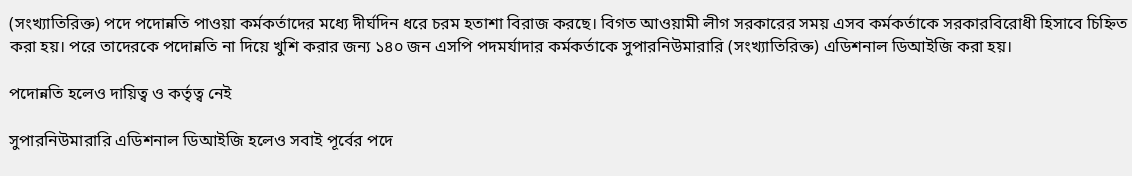(সংখ্যাতিরিক্ত) পদে পদোন্নতি পাওয়া কর্মকর্তাদের মধ্যে দীর্ঘদিন ধরে চরম হতাশা বিরাজ করছে। বিগত আওয়ামী লীগ সরকারের সময় এসব কর্মকর্তাকে সরকারবিরোধী হিসাবে চিহ্নিত করা হয়। পরে তাদেরকে পদোন্নতি না দিয়ে খুশি করার জন্য ১৪০ জন এসপি পদমর্যাদার কর্মকর্তাকে সুপারনিউমারারি (সংখ্যাতিরিক্ত) এডিশনাল ডিআইজি করা হয়।

পদোন্নতি হলেও দায়িত্ব ও কর্তৃত্ব নেই

সুপারনিউমারারি এডিশনাল ডিআইজি হলেও সবাই পূর্বের পদে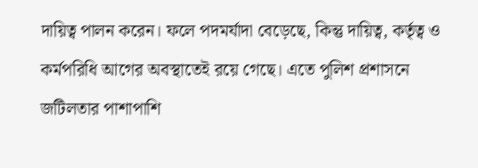দায়িত্ব পালন করেন। ফলে পদমর্যাদা বেড়েছে, কিন্তু দায়িত্ব, কর্তৃত্ব ও কর্মপরিধি আগের অবস্থাতেই রয়ে গেছে। এতে পুলিশ প্রশাসনে জটিলতার পাশাপাশি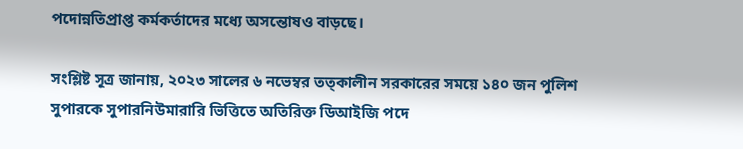পদোন্নতিপ্রাপ্ত কর্মকর্তাদের মধ্যে অসন্তোষও বাড়ছে।

সংশ্লিষ্ট সূত্র জানায়, ২০২৩ সালের ৬ নভেম্বর তত্কালীন সরকারের সময়ে ১৪০ জন পুলিশ সুপারকে সুপারনিউমারারি ভিত্তিতে অতিরিক্ত ডিআইজি পদে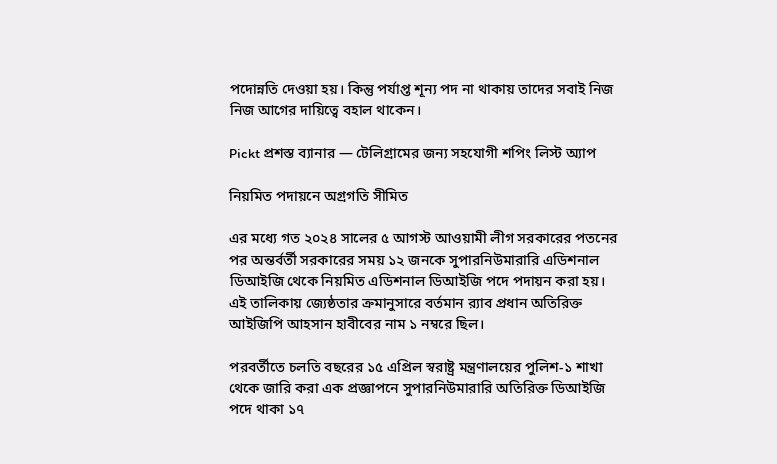পদোন্নতি দেওয়া হয়। কিন্তু পর্যাপ্ত শূন্য পদ না থাকায় তাদের সবাই নিজ নিজ আগের দায়িত্বে বহাল থাকেন।

Pickt প্রশস্ত ব্যানার — টেলিগ্রামের জন্য সহযোগী শপিং লিস্ট অ্যাপ

নিয়মিত পদায়নে অগ্রগতি সীমিত

এর মধ্যে গত ২০২৪ সালের ৫ আগস্ট আওয়ামী লীগ সরকারের পতনের পর অন্তর্বর্তী সরকারের সময় ১২ জনকে সুপারনিউমারারি এডিশনাল ডিআইজি থেকে নিয়মিত এডিশনাল ডিআইজি পদে পদায়ন করা হয়। এই তালিকায় জ্যেষ্ঠতার ক্রমানুসারে বর্তমান র‌্যাব প্রধান অতিরিক্ত আইজিপি আহসান হাবীবের নাম ১ নম্বরে ছিল।

পরবর্তীতে চলতি বছরের ১৫ এপ্রিল স্বরাষ্ট্র মন্ত্রণালয়ের পুলিশ-১ শাখা থেকে জারি করা এক প্রজ্ঞাপনে সুপারনিউমারারি অতিরিক্ত ডিআইজি পদে থাকা ১৭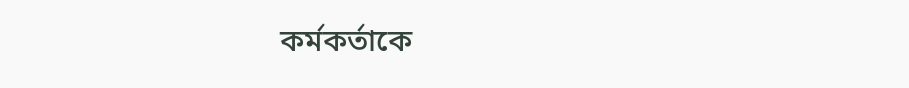কর্মকর্তাকে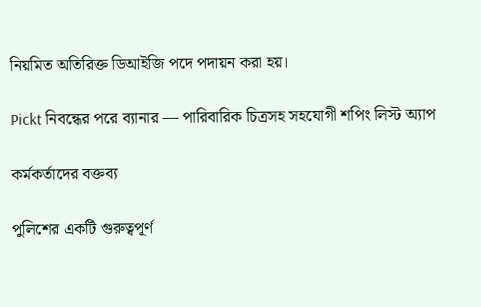নিয়মিত অতিরিক্ত ডিআইজি পদে পদায়ন করা হয়।

Pickt নিবন্ধের পরে ব্যানার — পারিবারিক চিত্রসহ সহযোগী শপিং লিস্ট অ্যাপ

কর্মকর্তাদের বক্তব্য

পুলিশের একটি গুরুত্বপূর্ণ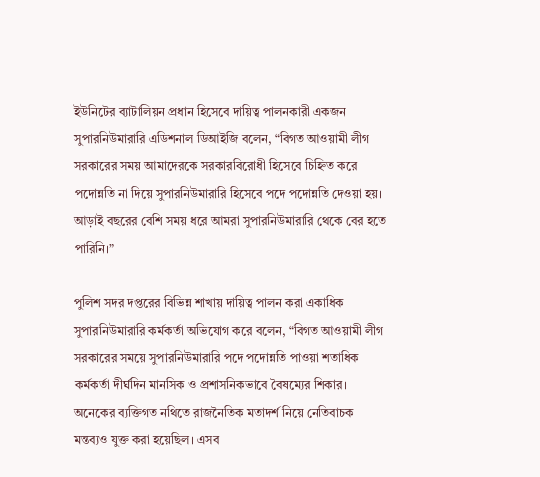ইউনিটের ব্যাটালিয়ন প্রধান হিসেবে দায়িত্ব পালনকারী একজন সুপারনিউমারারি এডিশনাল ডিআইজি বলেন, “বিগত আওয়ামী লীগ সরকারের সময় আমাদেরকে সরকারবিরোধী হিসেবে চিহ্নিত করে পদোন্নতি না দিয়ে সুপারনিউমারারি হিসেবে পদে পদোন্নতি দেওয়া হয়। আড়াই বছরের বেশি সময় ধরে আমরা সুপারনিউমারারি থেকে বের হতে পারিনি।”

পুলিশ সদর দপ্তরের বিভিন্ন শাখায় দায়িত্ব পালন করা একাধিক সুপারনিউমারারি কর্মকর্তা অভিযোগ করে বলেন, “বিগত আওয়ামী লীগ সরকারের সময়ে সুপারনিউমারারি পদে পদোন্নতি পাওয়া শতাধিক কর্মকর্তা দীর্ঘদিন মানসিক ও প্রশাসনিকভাবে বৈষম্যের শিকার। অনেকের ব্যক্তিগত নথিতে রাজনৈতিক মতাদর্শ নিয়ে নেতিবাচক মন্তব্যও যুক্ত করা হয়েছিল। এসব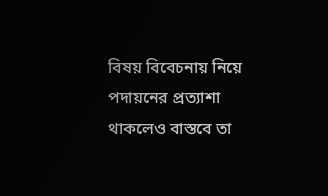বিষয় বিবেচনায় নিয়ে পদায়নের প্রত্যাশা থাকলেও বাস্তবে তা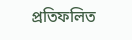প্রতিফলিত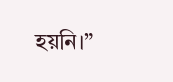হয়নি।”